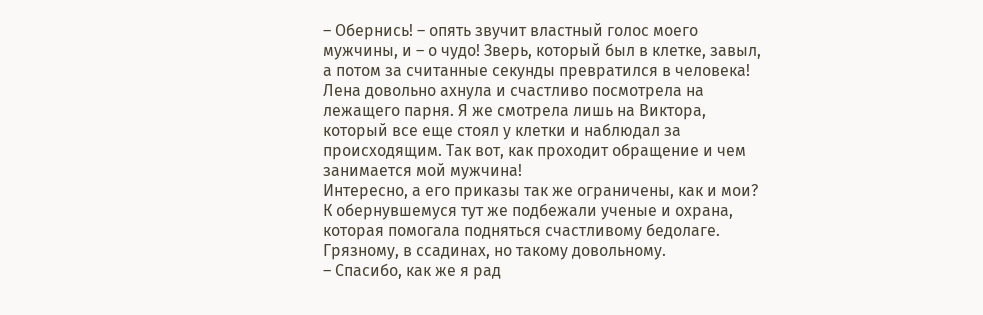– Обернись! – опять звучит властный голос моего мужчины, и – о чудо! Зверь, который был в клетке, завыл, а потом за считанные секунды превратился в человека!
Лена довольно ахнула и счастливо посмотрела на лежащего парня. Я же смотрела лишь на Виктора, который все еще стоял у клетки и наблюдал за происходящим. Так вот, как проходит обращение и чем занимается мой мужчина!
Интересно, а его приказы так же ограничены, как и мои?
К обернувшемуся тут же подбежали ученые и охрана, которая помогала подняться счастливому бедолаге. Грязному, в ссадинах, но такому довольному.
– Спасибо, как же я рад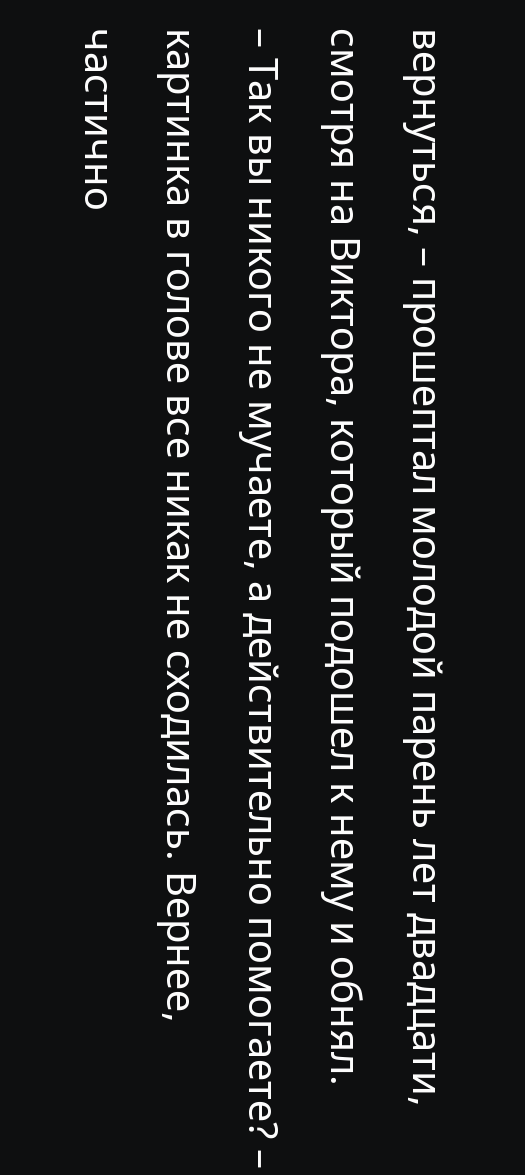вернуться, – прошептал молодой парень лет двадцати, смотря на Виктора, который подошел к нему и обнял.
– Так вы никого не мучаете, а действительно помогаете? – картинка в голове все никак не сходилась. Вернее, частично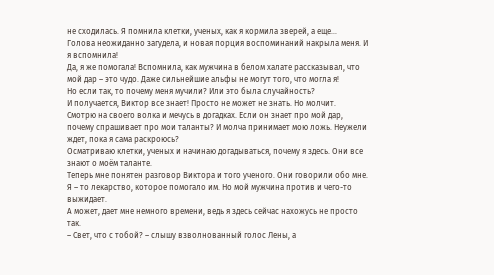не сходилась. Я помнила клетки, ученых, как я кормила зверей, а еще…
Голова неожиданно загудела, и новая порция воспоминаний накрыла меня. И я вспомнила!
Да, я же помогала! Вспомнила, как мужчина в белом халате рассказывал, что мой дар – это чудо. Даже сильнейшие альфы не могут того, что могла я!
Но если так, то почему меня мучили? Или это была случайность?
И получается, Виктор все знает! Просто не может не знать. Но молчит.
Смотрю на своего волка и мечусь в догадках. Если он знает про мой дар, почему спрашивает про мои таланты? И молча принимает мою ложь. Неужели ждет, пока я сама раскроюсь?
Осматриваю клетки, ученых и начинаю догадываться, почему я здесь. Они все знают о моём таланте.
Теперь мне понятен разговор Виктора и того ученого. Они говорили обо мне. Я – то лекарство, которое помогало им. Но мой мужчина против и чего-то выжидает.
А может, дает мне немного времени, ведь я здесь сейчас нахожусь не просто так.
– Свет, что с тобой? – слышу взволнованный голос Лены, а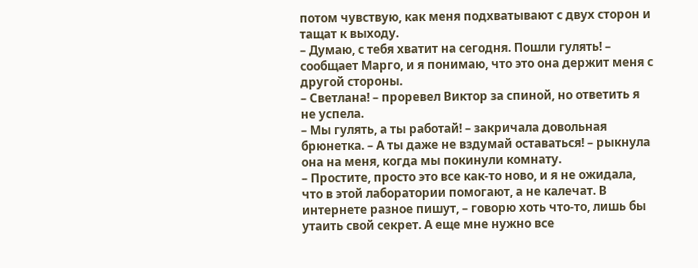потом чувствую, как меня подхватывают с двух сторон и тащат к выходу.
– Думаю, с тебя хватит на сегодня. Пошли гулять! – сообщает Марго, и я понимаю, что это она держит меня с другой стороны.
– Светлана! – проревел Виктор за спиной, но ответить я не успела.
– Мы гулять, а ты работай! – закричала довольная брюнетка. – А ты даже не вздумай оставаться! – рыкнула она на меня, когда мы покинули комнату.
– Простите, просто это все как-то ново, и я не ожидала, что в этой лаборатории помогают, а не калечат. В интернете разное пишут, – говорю хоть что-то, лишь бы утаить свой секрет. А еще мне нужно все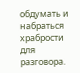обдумать и набраться храбрости для разговора.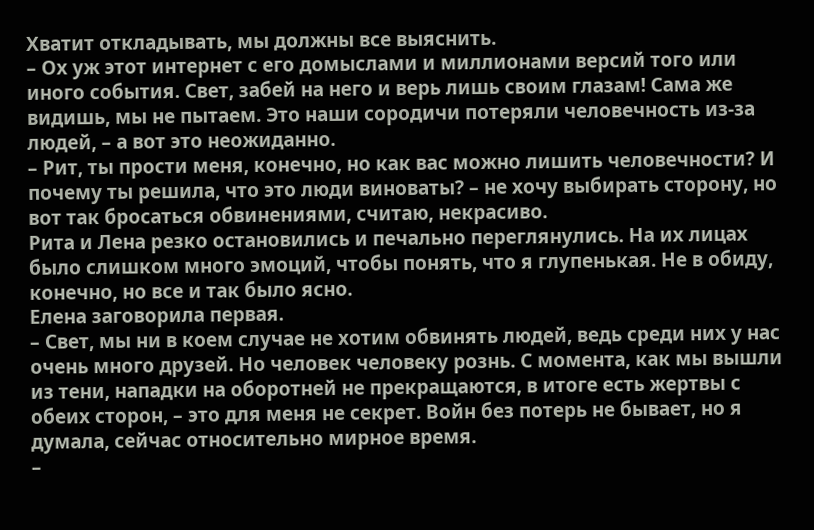Хватит откладывать, мы должны все выяснить.
– Ох уж этот интернет с его домыслами и миллионами версий того или иного события. Свет, забей на него и верь лишь своим глазам! Сама же видишь, мы не пытаем. Это наши сородичи потеряли человечность из-за людей, – а вот это неожиданно.
– Рит, ты прости меня, конечно, но как вас можно лишить человечности? И почему ты решила, что это люди виноваты? – не хочу выбирать сторону, но вот так бросаться обвинениями, считаю, некрасиво.
Рита и Лена резко остановились и печально переглянулись. На их лицах было слишком много эмоций, чтобы понять, что я глупенькая. Не в обиду, конечно, но все и так было ясно.
Елена заговорила первая.
– Свет, мы ни в коем случае не хотим обвинять людей, ведь среди них у нас очень много друзей. Но человек человеку рознь. С момента, как мы вышли из тени, нападки на оборотней не прекращаются, в итоге есть жертвы с обеих сторон, – это для меня не секрет. Войн без потерь не бывает, но я думала, сейчас относительно мирное время.
–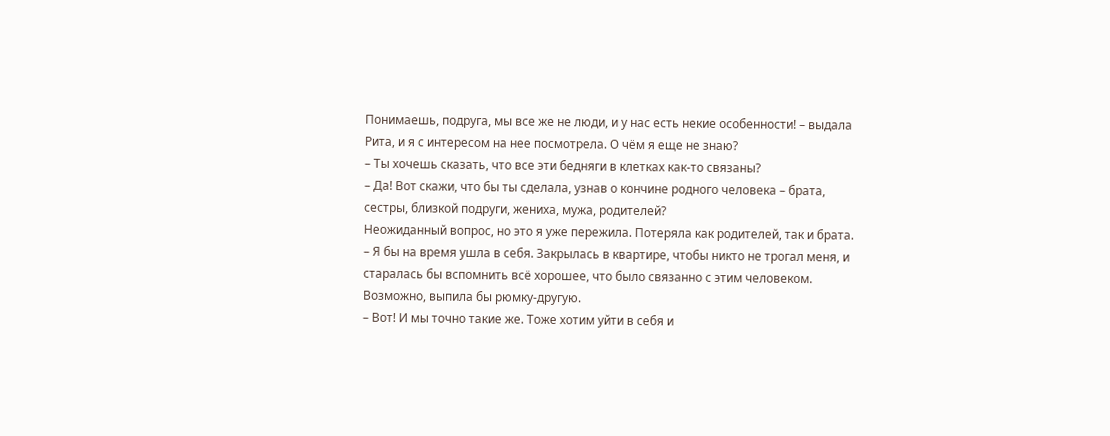Понимаешь, подруга, мы все же не люди, и у нас есть некие особенности! – выдала Рита, и я с интересом на нее посмотрела. О чём я еще не знаю?
– Ты хочешь сказать, что все эти бедняги в клетках как-то связаны?
– Да! Вот скажи, что бы ты сделала, узнав о кончине родного человека – брата, сестры, близкой подруги, жениха, мужа, родителей?
Неожиданный вопрос, но это я уже пережила. Потеряла как родителей, так и брата.
– Я бы на время ушла в себя. Закрылась в квартире, чтобы никто не трогал меня, и старалась бы вспомнить всё хорошее, что было связанно с этим человеком. Возможно, выпила бы рюмку-другую.
– Вот! И мы точно такие же. Тоже хотим уйти в себя и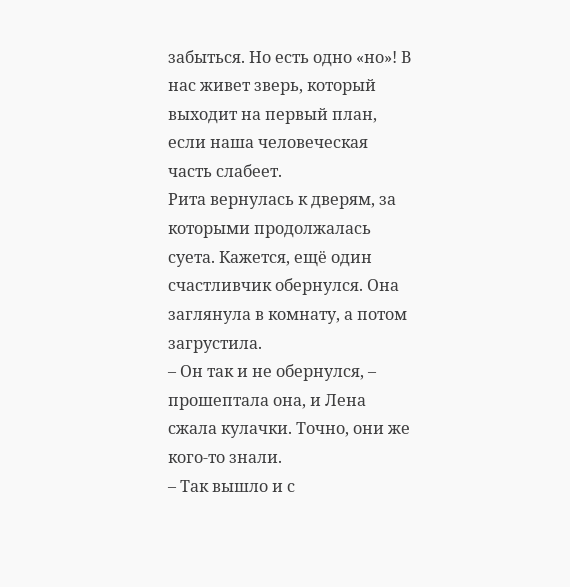забыться. Но есть одно «но»! В нас живет зверь, который выходит на первый план, если наша человеческая часть слабеет.
Рита вернулась к дверям, за которыми продолжалась суета. Кажется, ещё один счастливчик обернулся. Она заглянула в комнату, а потом загрустила.
– Он так и не обернулся, – прошептала она, и Лена сжала кулачки. Точно, они же кого-то знали.
– Так вышло и с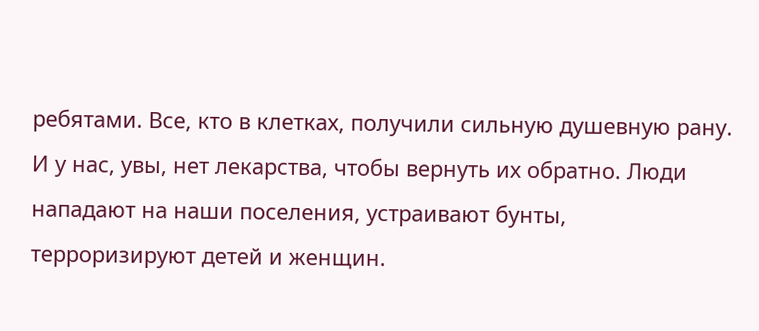ребятами. Все, кто в клетках, получили сильную душевную рану. И у нас, увы, нет лекарства, чтобы вернуть их обратно. Люди нападают на наши поселения, устраивают бунты, терроризируют детей и женщин.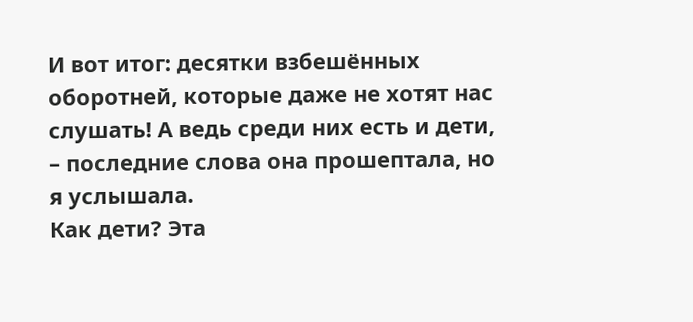И вот итог: десятки взбешённых оборотней, которые даже не хотят нас слушать! А ведь среди них есть и дети, – последние слова она прошептала, но я услышала.
Как дети? Эта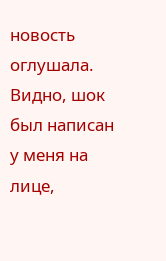новость оглушала.
Видно, шок был написан у меня на лице,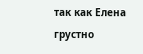так как Елена грустно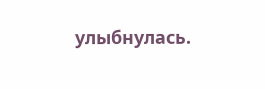улыбнулась.